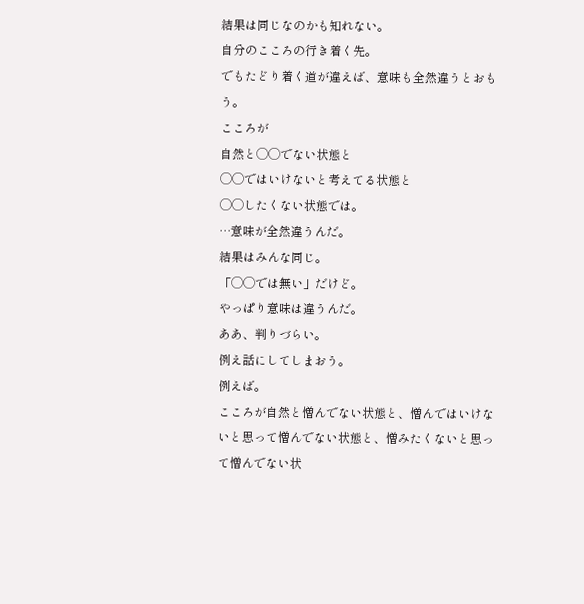結果は同じなのかも知れない。
自分のこころの行き着く先。
でもたどり着く道が違えば、意味も全然違うとおもう。
こころが
自然と◯◯でない状態と
◯◯ではいけないと考えてる状態と
◯◯したくない状態では。
…意味が全然違うんだ。
結果はみんな同じ。
「◯◯では無い」だけど。
やっぱり意味は違うんだ。
ああ、判りづらい。
例え話にしてしまおう。
例えば。
こころが自然と憎んでない状態と、憎んではいけないと思って憎んでない状態と、憎みたくないと思って憎んでない状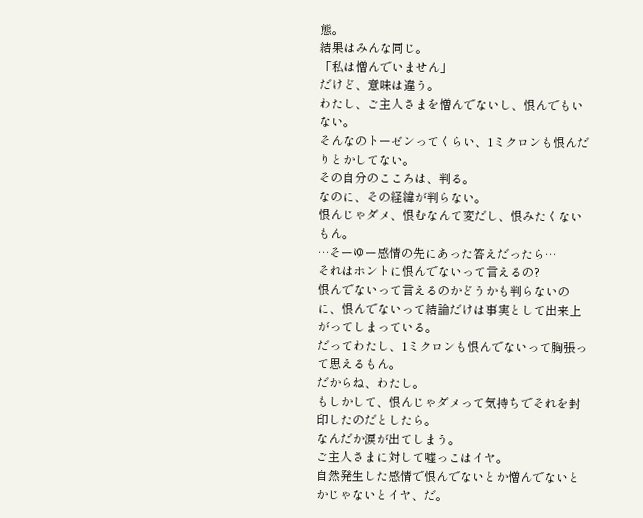態。
結果はみんな同じ。
「私は憎んでいません」
だけど、意味は違う。
わたし、ご主人さまを憎んでないし、恨んでもいない。
そんなのトーゼンってくらい、1ミクロンも恨んだりとかしてない。
その自分のこころは、判る。
なのに、その経緯が判らない。
恨んじゃダメ、恨むなんて変だし、恨みたくないもん。
…そーゆー感情の先にあった答えだったら…
それはホントに恨んでないって言えるの?
恨んでないって言えるのかどうかも判らないのに、恨んでないって結論だけは事実として出来上がってしまっている。
だってわたし、1ミクロンも恨んでないって胸張って思えるもん。
だからね、わたし。
もしかして、恨んじゃダメって気持ちでそれを封印したのだとしたら。
なんだか涙が出てしまう。
ご主人さまに対して嘘っこはイヤ。
自然発生した感情で恨んでないとか憎んでないとかじゃないとイヤ、だ。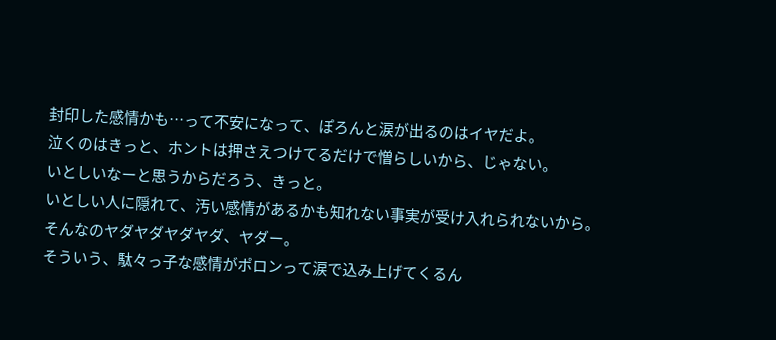封印した感情かも…って不安になって、ぽろんと涙が出るのはイヤだよ。
泣くのはきっと、ホントは押さえつけてるだけで憎らしいから、じゃない。
いとしいなーと思うからだろう、きっと。
いとしい人に隠れて、汚い感情があるかも知れない事実が受け入れられないから。
そんなのヤダヤダヤダヤダ、ヤダー。
そういう、駄々っ子な感情がポロンって涙で込み上げてくるん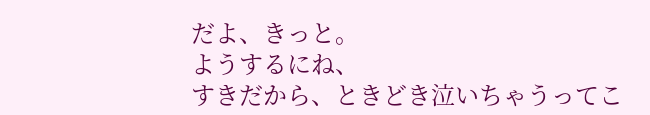だよ、きっと。
ようするにね、
すきだから、ときどき泣いちゃうってこ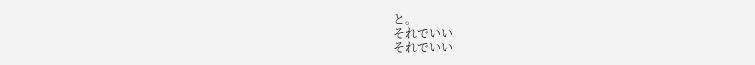と。
それでいい
それでいい